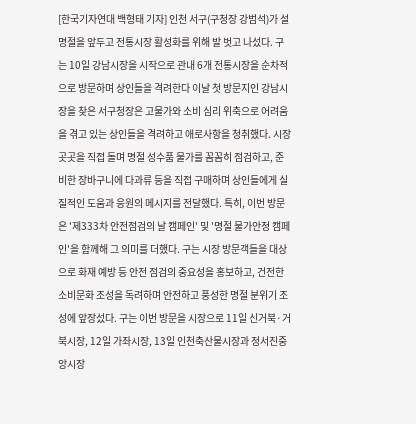[한국기자연대 백형태 기자] 인천 서구(구청장 강범석)가 설 명절을 앞두고 전통시장 활성화를 위해 발 벗고 나섰다. 구는 10일 강남시장을 시작으로 관내 6개 전통시장을 순차적으로 방문하며 상인들을 격려한다 이날 첫 방문지인 강남시장을 찾은 서구청장은 고물가와 소비 심리 위축으로 어려움을 겪고 있는 상인들을 격려하고 애로사항을 청취했다. 시장 곳곳을 직접 돌며 명절 성수품 물가를 꼼꼼히 점검하고, 준비한 장바구니에 다과류 등을 직접 구매하며 상인들에게 실질적인 도움과 응원의 메시지를 전달했다. 특히, 이번 방문은 '제333차 안전점검의 날 캠페인' 및 '명절 물가안정 캠페인'을 함께해 그 의미를 더했다. 구는 시장 방문객들을 대상으로 화재 예방 등 안전 점검의 중요성을 홍보하고, 건전한 소비문화 조성을 독려하며 안전하고 풍성한 명절 분위기 조성에 앞장섰다. 구는 이번 방문을 시장으로 11일 신거북·거북시장, 12일 가좌시장, 13일 인천축산물시장과 정서진중앙시장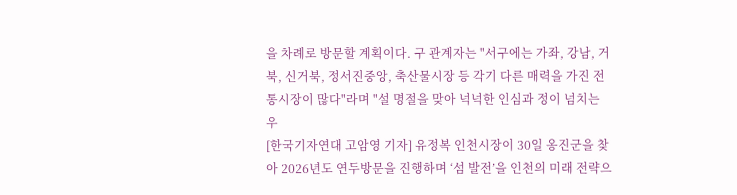을 차례로 방문할 계획이다. 구 관계자는 "서구에는 가좌, 강남, 거북, 신거북, 정서진중앙, 축산물시장 등 각기 다른 매력을 가진 전통시장이 많다"라며 "설 명절을 맞아 넉넉한 인심과 정이 넘치는 우
[한국기자연대 고암영 기자] 유정복 인천시장이 30일 옹진군을 찾아 2026년도 연두방문을 진행하며 ‘섬 발전’을 인천의 미래 전략으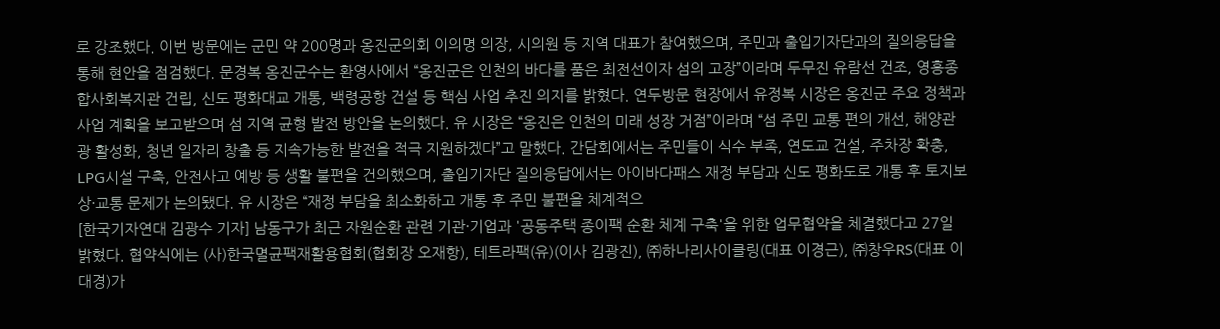로 강조했다. 이번 방문에는 군민 약 200명과 옹진군의회 이의명 의장, 시의원 등 지역 대표가 참여했으며, 주민과 출입기자단과의 질의응답을 통해 현안을 점검했다. 문경복 옹진군수는 환영사에서 “옹진군은 인천의 바다를 품은 최전선이자 섬의 고장”이라며 두무진 유람선 건조, 영흥종합사회복지관 건립, 신도 평화대교 개통, 백령공항 건설 등 핵심 사업 추진 의지를 밝혔다. 연두방문 현장에서 유정복 시장은 옹진군 주요 정책과 사업 계획을 보고받으며 섬 지역 균형 발전 방안을 논의했다. 유 시장은 “옹진은 인천의 미래 성장 거점”이라며 “섬 주민 교통 편의 개선, 해양관광 활성화, 청년 일자리 창출 등 지속가능한 발전을 적극 지원하겠다”고 말했다. 간담회에서는 주민들이 식수 부족, 연도교 건설, 주차장 확충, LPG시설 구축, 안전사고 예방 등 생활 불편을 건의했으며, 출입기자단 질의응답에서는 아이바다패스 재정 부담과 신도 평화도로 개통 후 토지보상·교통 문제가 논의됐다. 유 시장은 “재정 부담을 최소화하고 개통 후 주민 불편을 체계적으
[한국기자연대 김광수 기자] 남동구가 최근 자원순환 관련 기관·기업과 '공동주택 종이팩 순환 체계 구축'을 위한 업무협약을 체결했다고 27일 밝혔다. 협약식에는 (사)한국멸균팩재활용협회(협회장 오재항), 테트라팩(유)(이사 김광진), ㈜하나리사이클링(대표 이경근), ㈜창우RS(대표 이대경)가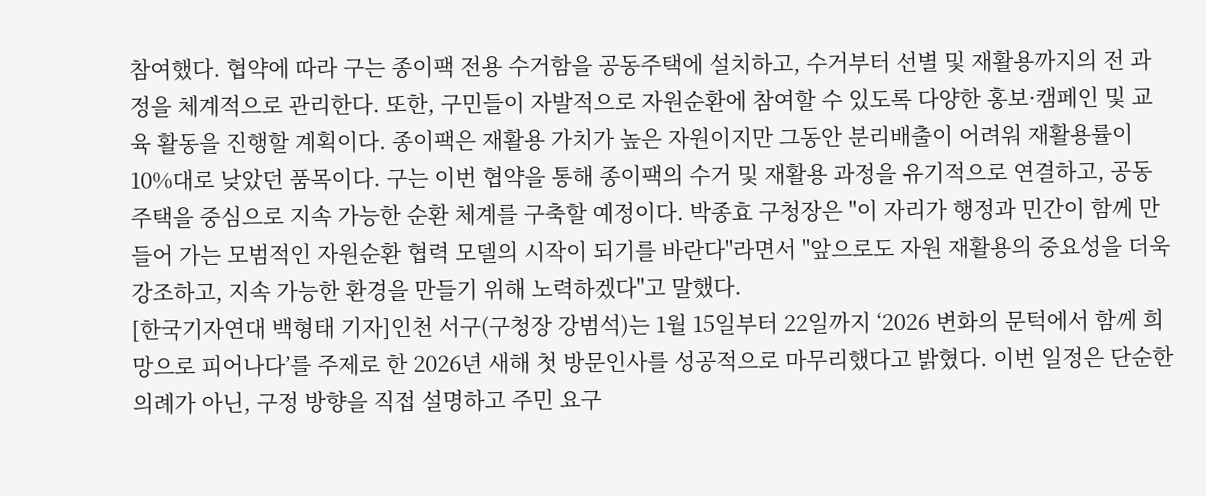참여했다. 협약에 따라 구는 종이팩 전용 수거함을 공동주택에 설치하고, 수거부터 선별 및 재활용까지의 전 과정을 체계적으로 관리한다. 또한, 구민들이 자발적으로 자원순환에 참여할 수 있도록 다양한 홍보·캠페인 및 교육 활동을 진행할 계획이다. 종이팩은 재활용 가치가 높은 자원이지만 그동안 분리배출이 어려워 재활용률이 10%대로 낮았던 품목이다. 구는 이번 협약을 통해 종이팩의 수거 및 재활용 과정을 유기적으로 연결하고, 공동주택을 중심으로 지속 가능한 순환 체계를 구축할 예정이다. 박종효 구청장은 "이 자리가 행정과 민간이 함께 만들어 가는 모범적인 자원순환 협력 모델의 시작이 되기를 바란다"라면서 "앞으로도 자원 재활용의 중요성을 더욱 강조하고, 지속 가능한 환경을 만들기 위해 노력하겠다"고 말했다.
[한국기자연대 백형태 기자]인천 서구(구청장 강범석)는 1월 15일부터 22일까지 ‘2026 변화의 문턱에서 함께 희망으로 피어나다’를 주제로 한 2026년 새해 첫 방문인사를 성공적으로 마무리했다고 밝혔다. 이번 일정은 단순한 의례가 아닌, 구정 방향을 직접 설명하고 주민 요구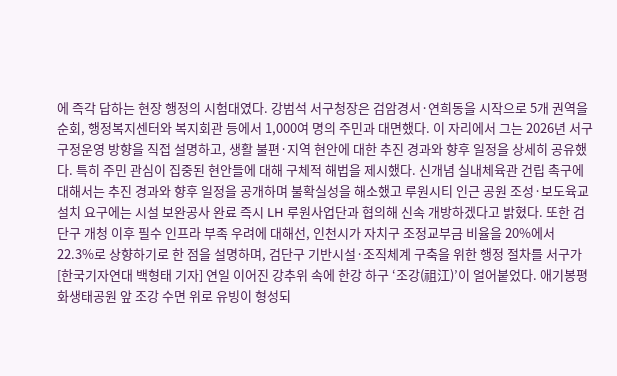에 즉각 답하는 현장 행정의 시험대였다. 강범석 서구청장은 검암경서·연희동을 시작으로 5개 권역을 순회, 행정복지센터와 복지회관 등에서 1,000여 명의 주민과 대면했다. 이 자리에서 그는 2026년 서구 구정운영 방향을 직접 설명하고, 생활 불편·지역 현안에 대한 추진 경과와 향후 일정을 상세히 공유했다. 특히 주민 관심이 집중된 현안들에 대해 구체적 해법을 제시했다. 신개념 실내체육관 건립 촉구에 대해서는 추진 경과와 향후 일정을 공개하며 불확실성을 해소했고 루원시티 인근 공원 조성·보도육교 설치 요구에는 시설 보완공사 완료 즉시 LH 루원사업단과 협의해 신속 개방하겠다고 밝혔다. 또한 검단구 개청 이후 필수 인프라 부족 우려에 대해선, 인천시가 자치구 조정교부금 비율을 20%에서 22.3%로 상향하기로 한 점을 설명하며, 검단구 기반시설·조직체계 구축을 위한 행정 절차를 서구가
[한국기자연대 백형태 기자] 연일 이어진 강추위 속에 한강 하구 ‘조강(祖江)’이 얼어붙었다. 애기봉평화생태공원 앞 조강 수면 위로 유빙이 형성되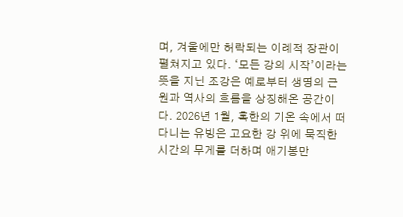며, 겨울에만 허락되는 이례적 장관이 펼쳐지고 있다. ‘모든 강의 시작’이라는 뜻을 지닌 조강은 예로부터 생명의 근원과 역사의 흐름을 상징해온 공간이다. 2026년 1월, 혹한의 기온 속에서 떠다니는 유빙은 고요한 강 위에 묵직한 시간의 무게를 더하며 애기봉만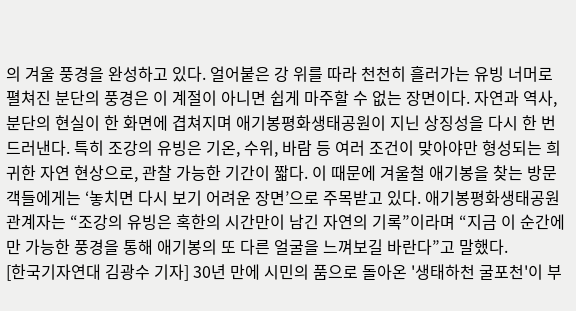의 겨울 풍경을 완성하고 있다. 얼어붙은 강 위를 따라 천천히 흘러가는 유빙 너머로 펼쳐진 분단의 풍경은 이 계절이 아니면 쉽게 마주할 수 없는 장면이다. 자연과 역사, 분단의 현실이 한 화면에 겹쳐지며 애기봉평화생태공원이 지닌 상징성을 다시 한 번 드러낸다. 특히 조강의 유빙은 기온, 수위, 바람 등 여러 조건이 맞아야만 형성되는 희귀한 자연 현상으로, 관찰 가능한 기간이 짧다. 이 때문에 겨울철 애기봉을 찾는 방문객들에게는 ‘놓치면 다시 보기 어려운 장면’으로 주목받고 있다. 애기봉평화생태공원 관계자는 “조강의 유빙은 혹한의 시간만이 남긴 자연의 기록”이라며 “지금 이 순간에만 가능한 풍경을 통해 애기봉의 또 다른 얼굴을 느껴보길 바란다”고 말했다.
[한국기자연대 김광수 기자] 30년 만에 시민의 품으로 돌아온 '생태하천 굴포천'이 부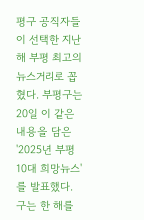평구 공직자들이 선택한 지난해 부평 최고의 뉴스거리로 꼽혔다. 부평구는 20일 이 같은 내용을 담은 '2025년 부평 10대 희망뉴스'를 발표했다. 구는 한 해를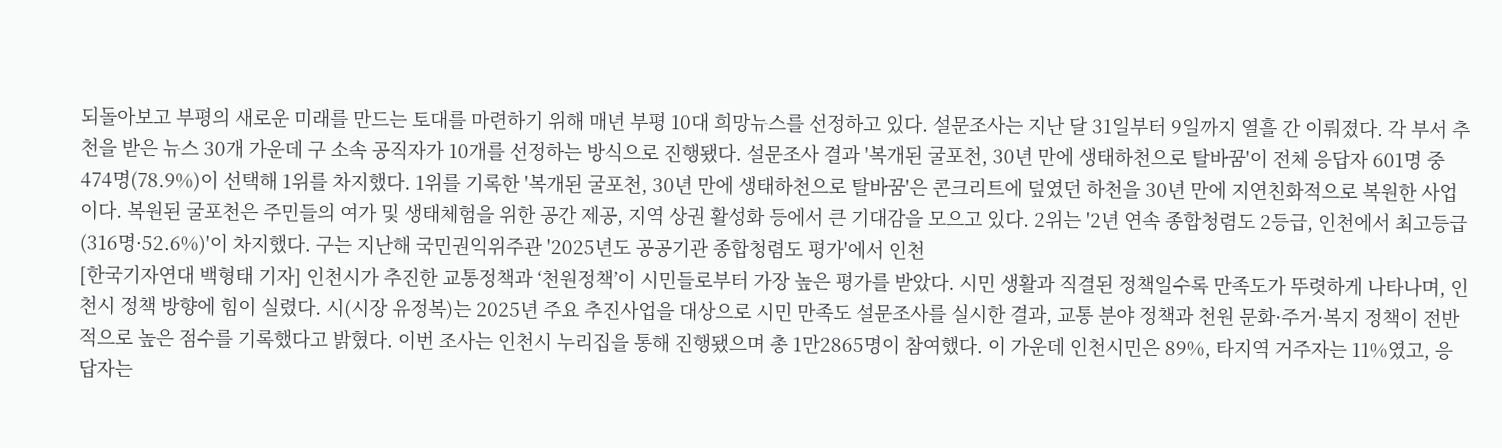되돌아보고 부평의 새로운 미래를 만드는 토대를 마련하기 위해 매년 부평 10대 희망뉴스를 선정하고 있다. 설문조사는 지난 달 31일부터 9일까지 열흘 간 이뤄졌다. 각 부서 추천을 받은 뉴스 30개 가운데 구 소속 공직자가 10개를 선정하는 방식으로 진행됐다. 설문조사 결과 '복개된 굴포천, 30년 만에 생태하천으로 탈바꿈'이 전체 응답자 601명 중 474명(78.9%)이 선택해 1위를 차지했다. 1위를 기록한 '복개된 굴포천, 30년 만에 생태하천으로 탈바꿈'은 콘크리트에 덮였던 하천을 30년 만에 지연친화적으로 복원한 사업이다. 복원된 굴포천은 주민들의 여가 및 생태체험을 위한 공간 제공, 지역 상권 활성화 등에서 큰 기대감을 모으고 있다. 2위는 '2년 연속 종합청렴도 2등급, 인천에서 최고등급(316명·52.6%)'이 차지했다. 구는 지난해 국민권익위주관 '2025년도 공공기관 종합청렴도 평가'에서 인천
[한국기자연대 백형태 기자] 인천시가 추진한 교통정책과 ‘천원정책’이 시민들로부터 가장 높은 평가를 받았다. 시민 생활과 직결된 정책일수록 만족도가 뚜렷하게 나타나며, 인천시 정책 방향에 힘이 실렸다. 시(시장 유정복)는 2025년 주요 추진사업을 대상으로 시민 만족도 설문조사를 실시한 결과, 교통 분야 정책과 천원 문화·주거·복지 정책이 전반적으로 높은 점수를 기록했다고 밝혔다. 이번 조사는 인천시 누리집을 통해 진행됐으며 총 1만2865명이 참여했다. 이 가운데 인천시민은 89%, 타지역 거주자는 11%였고, 응답자는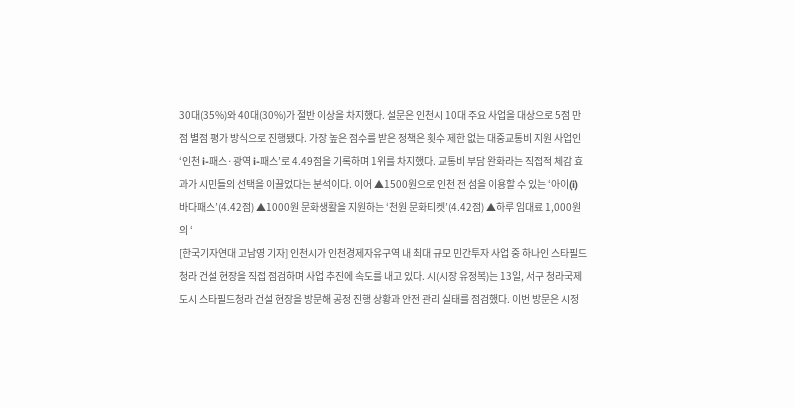30대(35%)와 40대(30%)가 절반 이상을 차지했다. 설문은 인천시 10대 주요 사업을 대상으로 5점 만점 별점 평가 방식으로 진행됐다. 가장 높은 점수를 받은 정책은 횟수 제한 없는 대중교통비 지원 사업인 ‘인천 i-패스·광역 i-패스’로 4.49점을 기록하며 1위를 차지했다. 교통비 부담 완화라는 직접적 체감 효과가 시민들의 선택을 이끌었다는 분석이다. 이어 ▲1500원으로 인천 전 섬을 이용할 수 있는 ‘아이(i) 바다패스’(4.42점) ▲1000원 문화생활을 지원하는 ‘천원 문화티켓’(4.42점) ▲하루 임대료 1,000원의 ‘
[한국기자연대 고남영 기자] 인천시가 인천경제자유구역 내 최대 규모 민간투자 사업 중 하나인 스타필드청라 건설 현장을 직접 점검하며 사업 추진에 속도를 내고 있다. 시(시장 유정복)는 13일, 서구 청라국제도시 스타필드청라 건설 현장을 방문해 공정 진행 상황과 안전 관리 실태를 점검했다. 이번 방문은 시정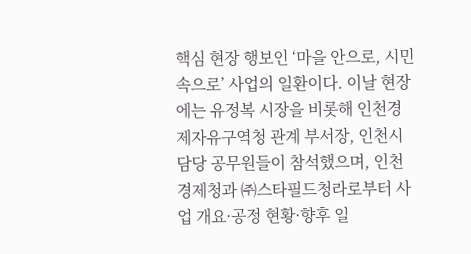핵심 현장 행보인 ‘마을 안으로, 시민 속으로’ 사업의 일환이다. 이날 현장에는 유정복 시장을 비롯해 인천경제자유구역청 관계 부서장, 인천시 담당 공무원들이 참석했으며, 인천경제청과 ㈜스타필드청라로부터 사업 개요·공정 현황·향후 일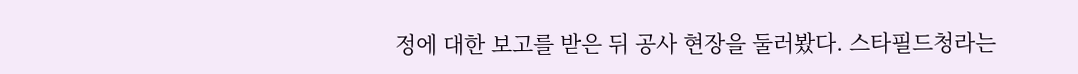정에 대한 보고를 받은 뒤 공사 현장을 둘러봤다. 스타필드청라는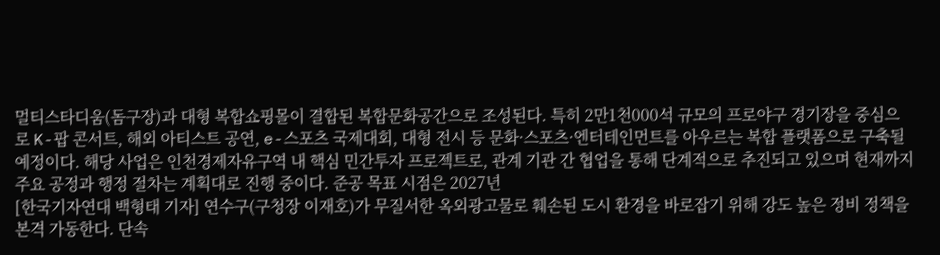멀티스타디움(돔구장)과 대형 복합쇼핑몰이 결합된 복합문화공간으로 조성된다. 특히 2만1천000석 규모의 프로야구 경기장을 중심으로 K-팝 콘서트, 해외 아티스트 공연, e-스포츠 국제대회, 대형 전시 등 문화·스포츠·엔터테인먼트를 아우르는 복합 플랫폼으로 구축될 예정이다. 해당 사업은 인천경제자유구역 내 핵심 민간투자 프로젝트로, 관계 기관 간 협업을 통해 단계적으로 추진되고 있으며 현재까지 주요 공정과 행정 절차는 계획대로 진행 중이다. 준공 목표 시점은 2027년
[한국기자연대 백형태 기자] 연수구(구청장 이재호)가 무질서한 옥외광고물로 훼손된 도시 환경을 바로잡기 위해 강도 높은 정비 정책을 본격 가동한다. 단속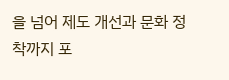을 넘어 제도 개선과 문화 정착까지 포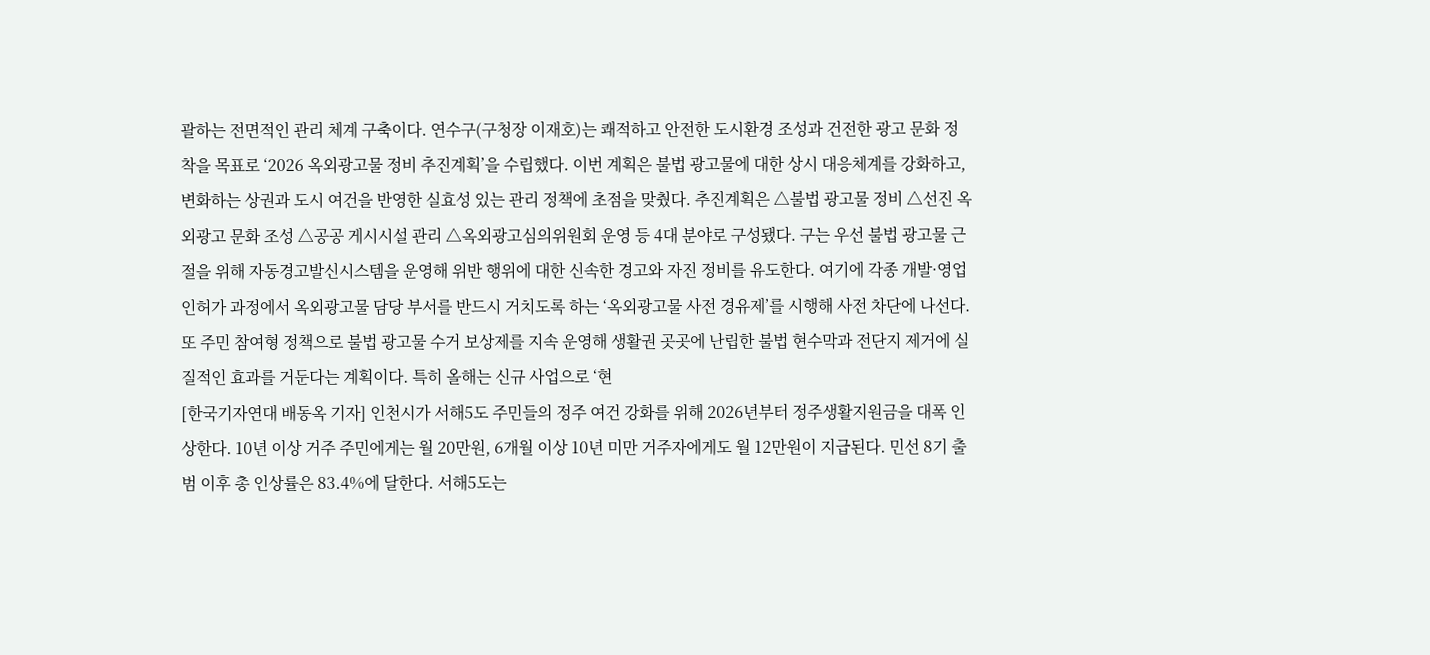괄하는 전면적인 관리 체계 구축이다. 연수구(구청장 이재호)는 쾌적하고 안전한 도시환경 조성과 건전한 광고 문화 정착을 목표로 ‘2026 옥외광고물 정비 추진계획’을 수립했다. 이번 계획은 불법 광고물에 대한 상시 대응체계를 강화하고, 변화하는 상권과 도시 여건을 반영한 실효성 있는 관리 정책에 초점을 맞췄다. 추진계획은 △불법 광고물 정비 △선진 옥외광고 문화 조성 △공공 게시시설 관리 △옥외광고심의위원회 운영 등 4대 분야로 구성됐다. 구는 우선 불법 광고물 근절을 위해 자동경고발신시스템을 운영해 위반 행위에 대한 신속한 경고와 자진 정비를 유도한다. 여기에 각종 개발·영업 인허가 과정에서 옥외광고물 담당 부서를 반드시 거치도록 하는 ‘옥외광고물 사전 경유제’를 시행해 사전 차단에 나선다. 또 주민 참여형 정책으로 불법 광고물 수거 보상제를 지속 운영해 생활권 곳곳에 난립한 불법 현수막과 전단지 제거에 실질적인 효과를 거둔다는 계획이다. 특히 올해는 신규 사업으로 ‘현
[한국기자연대 배동옥 기자] 인천시가 서해5도 주민들의 정주 여건 강화를 위해 2026년부터 정주생활지원금을 대폭 인상한다. 10년 이상 거주 주민에게는 월 20만원, 6개월 이상 10년 미만 거주자에게도 월 12만원이 지급된다. 민선 8기 출범 이후 총 인상률은 83.4%에 달한다. 서해5도는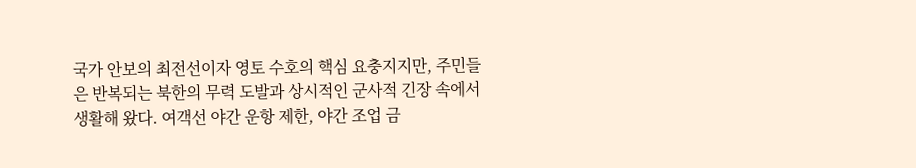국가 안보의 최전선이자 영토 수호의 핵심 요충지지만, 주민들은 반복되는 북한의 무력 도발과 상시적인 군사적 긴장 속에서 생활해 왔다. 여객선 야간 운항 제한, 야간 조업 금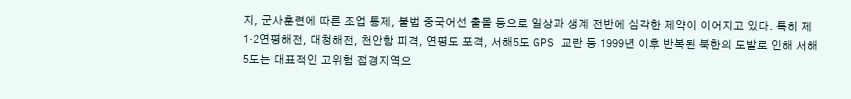지, 군사훈련에 따른 조업 통제, 불법 중국어선 출몰 등으로 일상과 생계 전반에 심각한 제약이 이어지고 있다. 특히 제1·2연평해전, 대청해전, 천안함 피격, 연평도 포격, 서해5도 GPS 교란 등 1999년 이후 반복된 북한의 도발로 인해 서해5도는 대표적인 고위험 접경지역으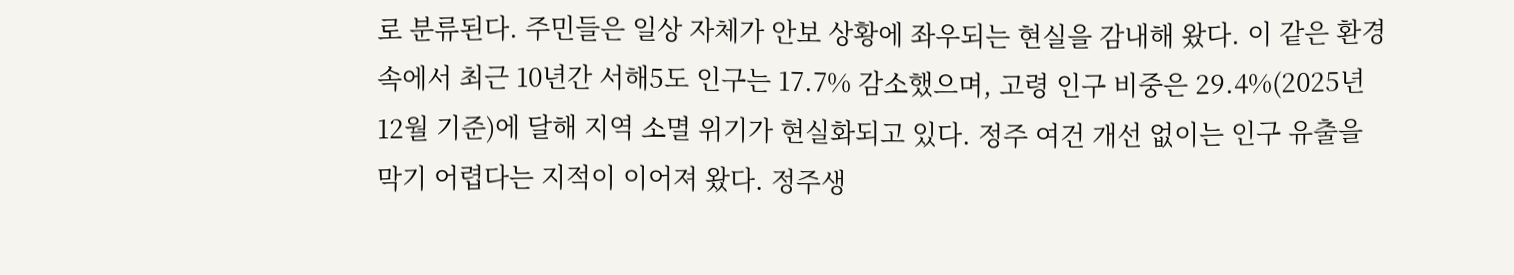로 분류된다. 주민들은 일상 자체가 안보 상황에 좌우되는 현실을 감내해 왔다. 이 같은 환경 속에서 최근 10년간 서해5도 인구는 17.7% 감소했으며, 고령 인구 비중은 29.4%(2025년 12월 기준)에 달해 지역 소멸 위기가 현실화되고 있다. 정주 여건 개선 없이는 인구 유출을 막기 어렵다는 지적이 이어져 왔다. 정주생